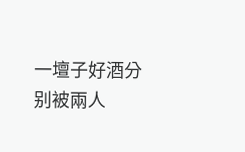一壇子好酒分别被兩人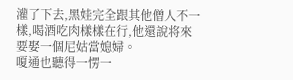灌了下去,黑娃完全跟其他僧人不一樣,喝酒吃肉樣樣在行,他還說将來要娶一個尼姑當媳婦。
嗄通也聽得一愣一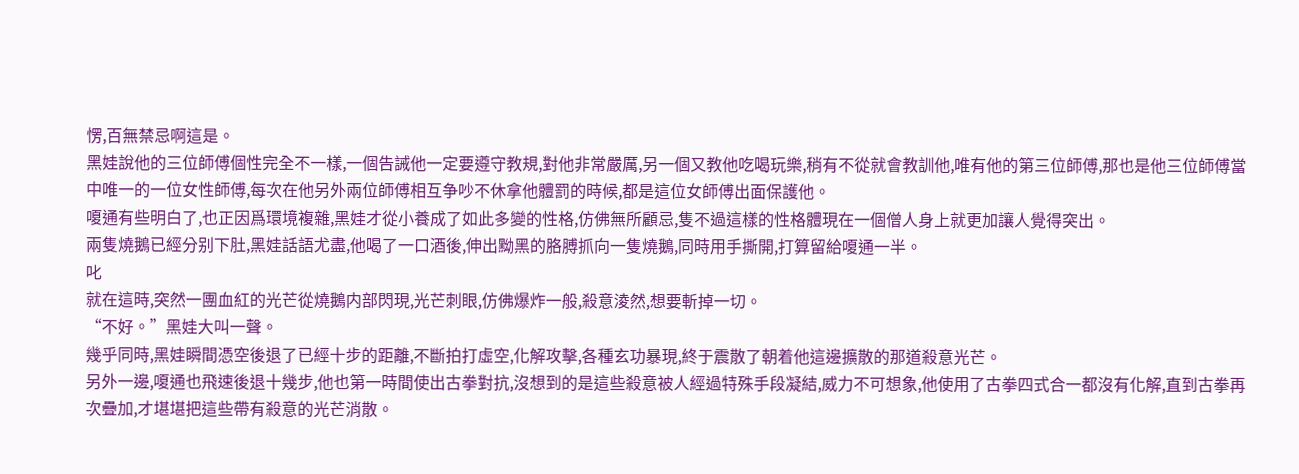愣,百無禁忌啊這是。
黑娃說他的三位師傅個性完全不一樣,一個告誡他一定要遵守教規,對他非常嚴厲,另一個又教他吃喝玩樂,稍有不從就會教訓他,唯有他的第三位師傅,那也是他三位師傅當中唯一的一位女性師傅,每次在他另外兩位師傅相互争吵不休拿他體罰的時候,都是這位女師傅出面保護他。
嗄通有些明白了,也正因爲環境複雜,黑娃才從小養成了如此多變的性格,仿佛無所顧忌,隻不過這樣的性格體現在一個僧人身上就更加讓人覺得突出。
兩隻燒鵝已經分别下肚,黑娃話語尤盡,他喝了一口酒後,伸出黝黑的胳膊抓向一隻燒鵝,同時用手撕開,打算留給嗄通一半。
叱
就在這時,突然一團血紅的光芒從燒鵝内部閃現,光芒刺眼,仿佛爆炸一般,殺意淩然,想要斬掉一切。
“不好。”黑娃大叫一聲。
幾乎同時,黑娃瞬間憑空後退了已經十步的距離,不斷拍打虛空,化解攻擊,各種玄功暴現,終于震散了朝着他這邊擴散的那道殺意光芒。
另外一邊,嗄通也飛速後退十幾步,他也第一時間使出古拳對抗,沒想到的是這些殺意被人經過特殊手段凝結,威力不可想象,他使用了古拳四式合一都沒有化解,直到古拳再次疊加,才堪堪把這些帶有殺意的光芒消散。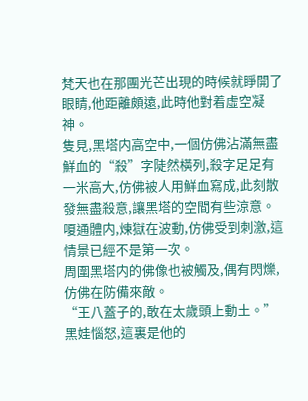梵天也在那團光芒出現的時候就睜開了眼睛,他距離頗遠,此時他對着虛空凝神。
隻見,黑塔内高空中,一個仿佛沾滿無盡鮮血的“殺”字陡然橫列,殺字足足有一米高大,仿佛被人用鮮血寫成,此刻散發無盡殺意,讓黑塔的空間有些涼意。
嗄通體内,煉獄在波動,仿佛受到刺激,這情景已經不是第一次。
周圍黑塔内的佛像也被觸及,偶有閃爍,仿佛在防備來敵。
“王八蓋子的,敢在太歲頭上動土。”黑娃惱怒,這裏是他的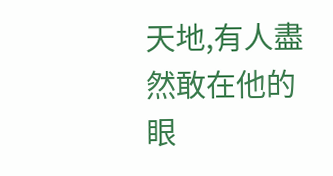天地,有人盡然敢在他的眼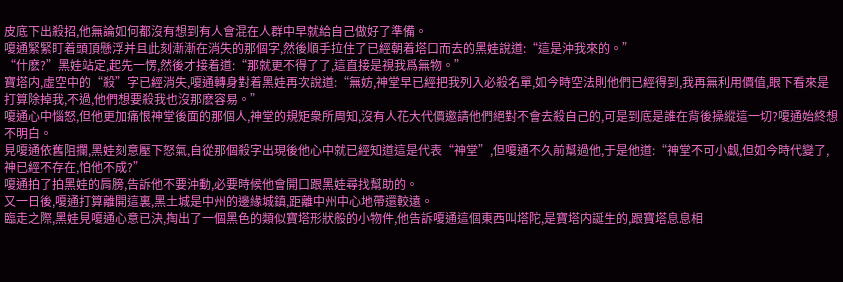皮底下出殺招,他無論如何都沒有想到有人會混在人群中早就給自己做好了準備。
嗄通緊緊盯着頭頂懸浮并且此刻漸漸在消失的那個字,然後順手拉住了已經朝着塔口而去的黑娃說道:“這是沖我來的。”
“什麽?”黑娃站定,起先一愣,然後才接着道:“那就更不得了了,這直接是視我爲無物。”
寶塔内,虛空中的“殺”字已經消失,嗄通轉身對着黑娃再次說道:“無妨,神堂早已經把我列入必殺名單,如今時空法則他們已經得到,我再無利用價值,眼下看來是打算除掉我,不過,他們想要殺我也沒那麽容易。”
嗄通心中惱怒,但他更加痛恨神堂後面的那個人,神堂的規矩衆所周知,沒有人花大代價邀請他們絕對不會去殺自己的,可是到底是誰在背後操縱這一切?嗄通始終想不明白。
見嗄通依舊阻攔,黑娃刻意壓下怒氣,自從那個殺字出現後他心中就已經知道這是代表“神堂”,但嗄通不久前幫過他,于是他道:“神堂不可小觑,但如今時代變了,神已經不存在,怕他不成?”
嗄通拍了拍黑娃的肩膀,告訴他不要沖動,必要時候他會開口跟黑娃尋找幫助的。
又一日後,嗄通打算離開這裏,黑土城是中州的邊緣城鎮,距離中州中心地帶還較遠。
臨走之際,黑娃見嗄通心意已決,掏出了一個黑色的類似寶塔形狀般的小物件,他告訴嗄通這個東西叫塔陀,是寶塔内誕生的,跟寶塔息息相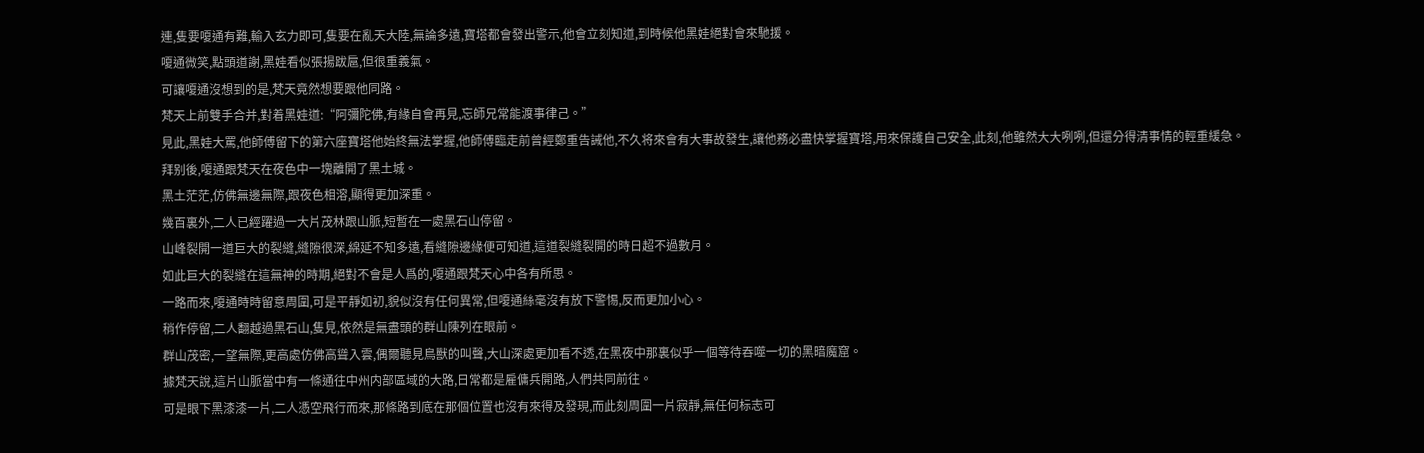連,隻要嗄通有難,輸入玄力即可,隻要在亂天大陸,無論多遠,寶塔都會發出警示,他會立刻知道,到時候他黑娃絕對會來馳援。
嗄通微笑,點頭道謝,黑娃看似張揚跋扈,但很重義氣。
可讓嗄通沒想到的是,梵天竟然想要跟他同路。
梵天上前雙手合并,對着黑娃道:“阿彌陀佛,有緣自會再見,忘師兄常能渡事律己。”
見此,黑娃大罵,他師傅留下的第六座寶塔他始終無法掌握,他師傅臨走前曾經鄭重告誡他,不久将來會有大事故發生,讓他務必盡快掌握寶塔,用來保護自己安全,此刻,他雖然大大咧咧,但還分得清事情的輕重緩急。
拜别後,嗄通跟梵天在夜色中一塊離開了黑土城。
黑土茫茫,仿佛無邊無際,跟夜色相溶,顯得更加深重。
幾百裏外,二人已經躍過一大片茂林跟山脈,短暫在一處黑石山停留。
山峰裂開一道巨大的裂縫,縫隙很深,綿延不知多遠,看縫隙邊緣便可知道,這道裂縫裂開的時日超不過數月。
如此巨大的裂縫在這無神的時期,絕對不會是人爲的,嗄通跟梵天心中各有所思。
一路而來,嗄通時時留意周圍,可是平靜如初,貌似沒有任何異常,但嗄通絲毫沒有放下警惕,反而更加小心。
稍作停留,二人翻越過黑石山,隻見,依然是無盡頭的群山陳列在眼前。
群山茂密,一望無際,更高處仿佛高聳入雲,偶爾聽見鳥獸的叫聲,大山深處更加看不透,在黑夜中那裏似乎一個等待吞噬一切的黑暗魔窟。
據梵天說,這片山脈當中有一條通往中州内部區域的大路,日常都是雇傭兵開路,人們共同前往。
可是眼下黑漆漆一片,二人憑空飛行而來,那條路到底在那個位置也沒有來得及發現,而此刻周圍一片寂靜,無任何标志可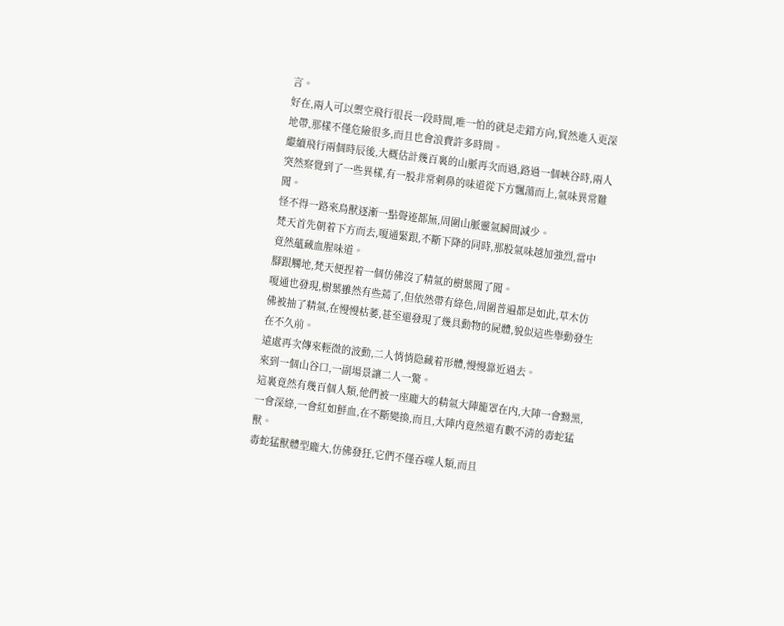言。
好在,兩人可以禦空飛行很長一段時間,唯一怕的就是走錯方向,貿然進入更深地帶,那樣不僅危險很多,而且也會浪費許多時間。
繼續飛行兩個時辰後,大概估計幾百裏的山脈再次而過,路過一個峽谷時,兩人突然察覺到了一些異樣,有一股非常刺鼻的味道從下方飄蕩而上,氣味異常難聞。
怪不得一路來鳥獸逐漸一點聲迹都無,周圍山脈靈氣瞬間減少。
梵天首先朝着下方而去,嗄通緊跟,不斷下降的同時,那股氣味越加強烈,當中竟然蘊藏血腥味道。
腳跟觸地,梵天便捏着一個仿佛沒了精氣的樹葉聞了聞。
嗄通也發現,樹葉雖然有些蔫了,但依然帶有綠色,周圍普遍都是如此,草木仿佛被抽了精氣,在慢慢枯萎,甚至還發現了幾具動物的屍體,貌似這些舉動發生在不久前。
遠處再次傳來輕微的波動,二人悄悄隐藏着形體,慢慢靠近過去。
來到一個山谷口,一副場景讓二人一驚。
這裏竟然有幾百個人類,他們被一座龐大的精氣大陣籠罩在内,大陣一會黝黑,一會深綠,一會紅如鮮血,在不斷變換,而且,大陣内竟然還有數不清的毒蛇猛獸。
毒蛇猛獸體型龐大,仿佛發狂,它們不僅吞噬人類,而且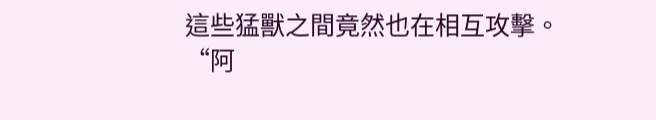這些猛獸之間竟然也在相互攻擊。
“阿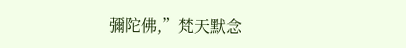彌陀佛,”梵天默念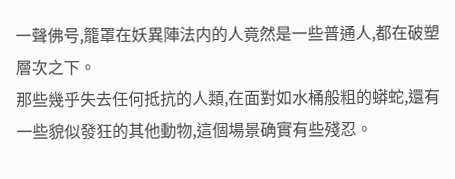一聲佛号,籠罩在妖異陣法内的人竟然是一些普通人,都在破塑層次之下。
那些幾乎失去任何抵抗的人類,在面對如水桶般粗的蟒蛇,還有一些貌似發狂的其他動物,這個場景确實有些殘忍。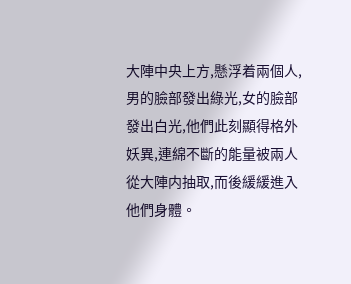大陣中央上方,懸浮着兩個人,男的臉部發出綠光,女的臉部發出白光,他們此刻顯得格外妖異,連綿不斷的能量被兩人從大陣内抽取,而後緩緩進入他們身體。